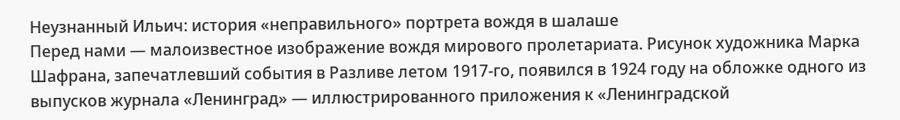Неузнанный Ильич: история «неправильного» портрета вождя в шалаше
Перед нами — малоизвестное изображение вождя мирового пролетариата. Рисунок художника Марка Шафрана, запечатлевший события в Разливе летом 1917‑го, появился в 1924 году на обложке одного из выпусков журнала «Ленинград» — иллюстрированного приложения к «Ленинградской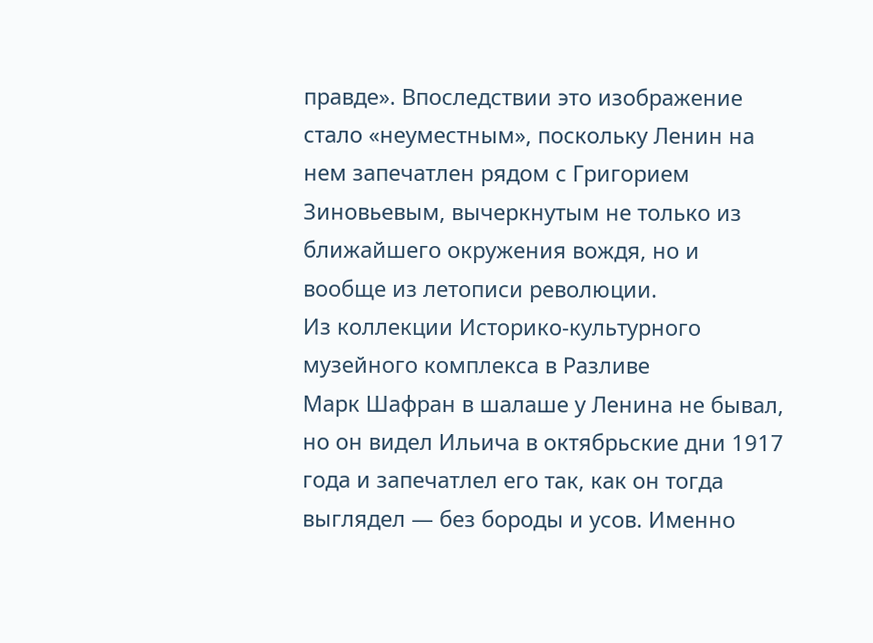правде». Впоследствии это изображение стало «неуместным», поскольку Ленин на нем запечатлен рядом с Григорием Зиновьевым, вычеркнутым не только из ближайшего окружения вождя, но и вообще из летописи революции.
Из коллекции Историко-культурного музейного комплекса в Разливе
Марк Шафран в шалаше у Ленина не бывал, но он видел Ильича в октябрьские дни 1917 года и запечатлел его так, как он тогда выглядел — без бороды и усов. Именно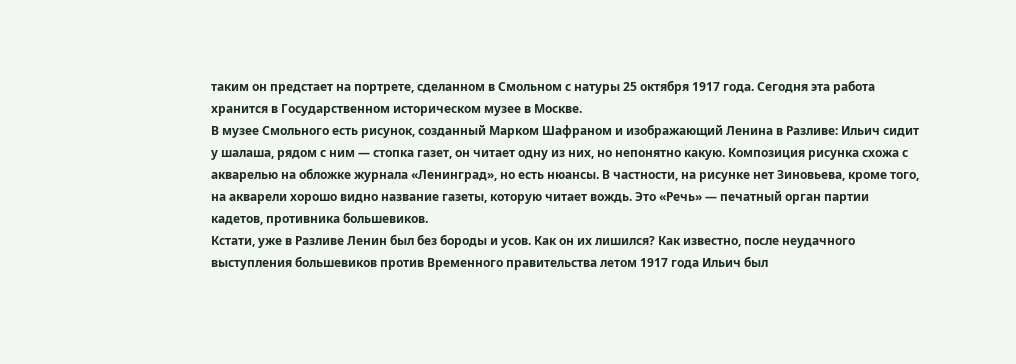таким он предстает на портрете, сделанном в Смольном с натуры 25 октября 1917 года. Сегодня эта работа хранится в Государственном историческом музее в Москве.
В музее Смольного есть рисунок, созданный Марком Шафраном и изображающий Ленина в Разливе: Ильич сидит у шалаша, рядом с ним — стопка газет, он читает одну из них, но непонятно какую. Композиция рисунка схожа с акварелью на обложке журнала «Ленинград», но есть нюансы. В частности, на рисунке нет Зиновьева, кроме того, на акварели хорошо видно название газеты, которую читает вождь. Это «Речь» — печатный орган партии кадетов, противника большевиков.
Кстати, уже в Разливе Ленин был без бороды и усов. Как он их лишился? Как известно, после неудачного выступления большевиков против Временного правительства летом 1917 года Ильич был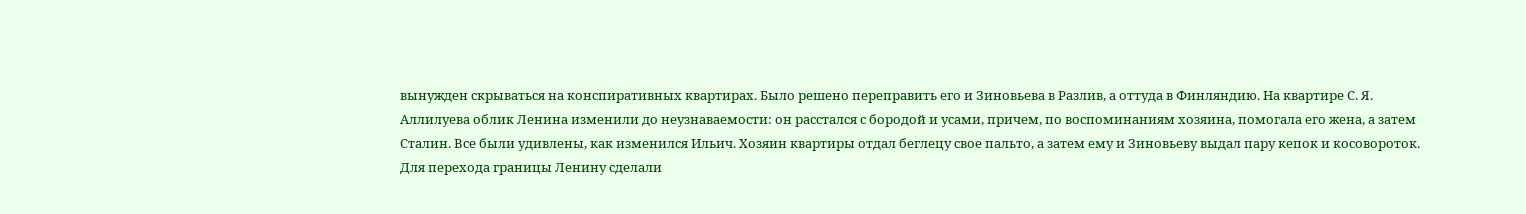вынужден скрываться на конспиративных квартирах. Было решено переправить его и Зиновьева в Разлив, а оттуда в Финляндию. На квартире С. Я. Аллилуева облик Ленина изменили до неузнаваемости: он расстался с бородой и усами, причем, по воспоминаниям хозяина, помогала его жена, а затем Сталин. Все были удивлены, как изменился Ильич. Хозяин квартиры отдал беглецу свое пальто, а затем ему и Зиновьеву выдал пару кепок и косовороток.
Для перехода границы Ленину сделали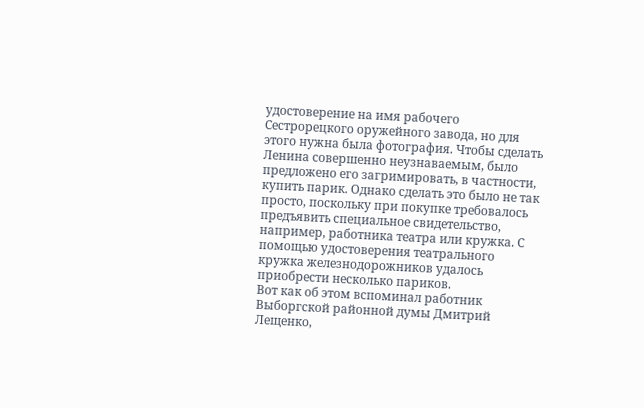удостоверение на имя рабочего Сестрорецкого оружейного завода, но для этого нужна была фотография. Чтобы сделать Ленина совершенно неузнаваемым, было предложено его загримировать, в частности, купить парик. Однако сделать это было не так просто, поскольку при покупке требовалось предъявить специальное свидетельство, например, работника театра или кружка. С помощью удостоверения театрального кружка железнодорожников удалось приобрести несколько париков.
Вот как об этом вспоминал работник Выборгской районной думы Дмитрий Лещенко,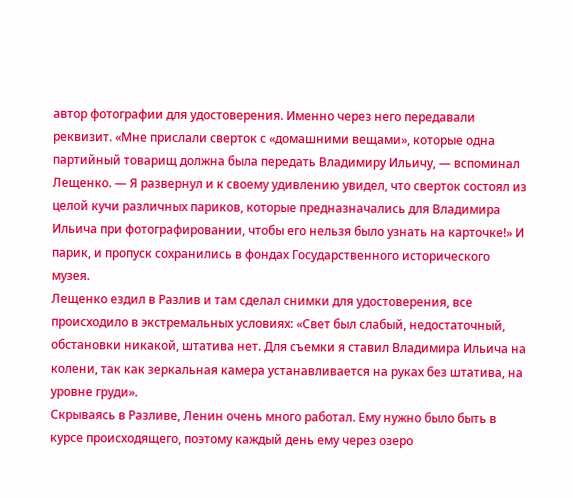автор фотографии для удостоверения. Именно через него передавали реквизит. «Мне прислали сверток с «домашними вещами», которые одна партийный товарищ должна была передать Владимиру Ильичу, — вспоминал Лещенко. — Я развернул и к своему удивлению увидел, что сверток состоял из целой кучи различных париков, которые предназначались для Владимира Ильича при фотографировании, чтобы его нельзя было узнать на карточке!» И парик, и пропуск сохранились в фондах Государственного исторического музея.
Лещенко ездил в Разлив и там сделал снимки для удостоверения, все происходило в экстремальных условиях: «Свет был слабый, недостаточный, обстановки никакой, штатива нет. Для съемки я ставил Владимира Ильича на колени, так как зеркальная камера устанавливается на руках без штатива, на уровне груди».
Скрываясь в Разливе, Ленин очень много работал. Ему нужно было быть в курсе происходящего, поэтому каждый день ему через озеро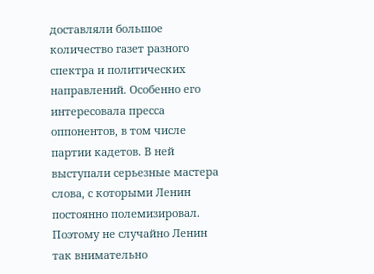доставляли большое количество газет разного спектра и политических направлений. Особенно его интересовала пресса оппонентов, в том числе партии кадетов. В ней выступали серьезные мастера слова, с которыми Ленин постоянно полемизировал. Поэтому не случайно Ленин так внимательно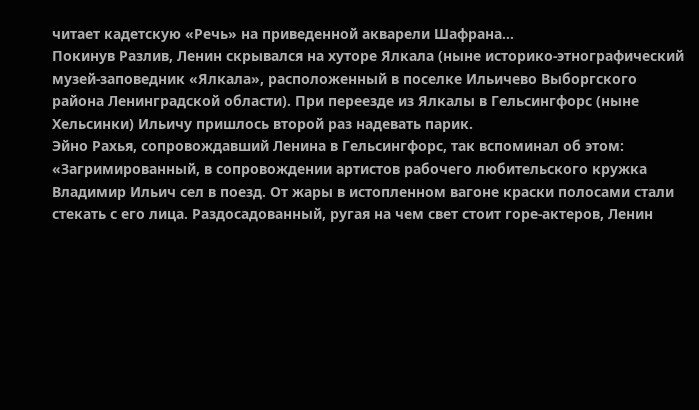читает кадетскую «Речь» на приведенной акварели Шафрана…
Покинув Разлив, Ленин скрывался на хуторе Ялкала (ныне историко-этнографический музей-заповедник «Ялкала», расположенный в поселке Ильичево Выборгского района Ленинградской области). При переезде из Ялкалы в Гельсингфорс (ныне Хельсинки) Ильичу пришлось второй раз надевать парик.
Эйно Рахья, сопровождавший Ленина в Гельсингфорс, так вспоминал об этом: «Загримированный, в сопровождении артистов рабочего любительского кружка Владимир Ильич сел в поезд. От жары в истопленном вагоне краски полосами стали стекать с его лица. Раздосадованный, ругая на чем свет стоит горе-актеров, Ленин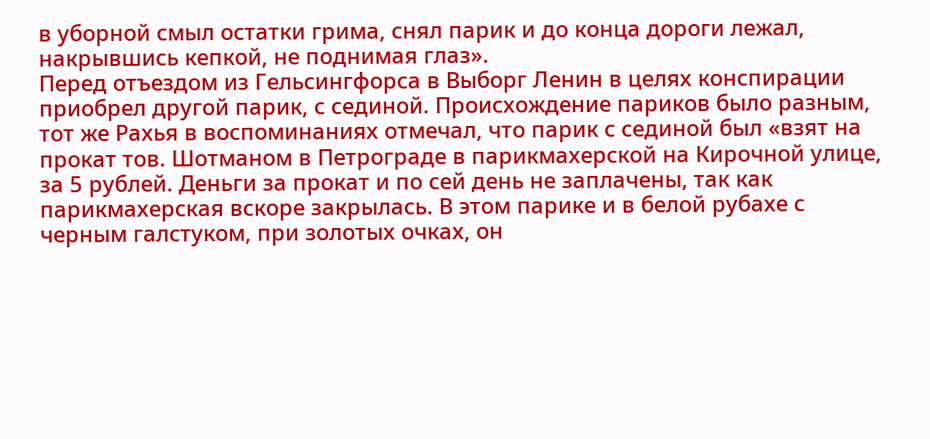в уборной смыл остатки грима, снял парик и до конца дороги лежал, накрывшись кепкой, не поднимая глаз».
Перед отъездом из Гельсингфорса в Выборг Ленин в целях конспирации приобрел другой парик, с сединой. Происхождение париков было разным, тот же Рахья в воспоминаниях отмечал, что парик с сединой был «взят на прокат тов. Шотманом в Петрограде в парикмахерской на Кирочной улице, за 5 рублей. Деньги за прокат и по сей день не заплачены, так как парикмахерская вскоре закрылась. В этом парике и в белой рубахе с черным галстуком, при золотых очках, он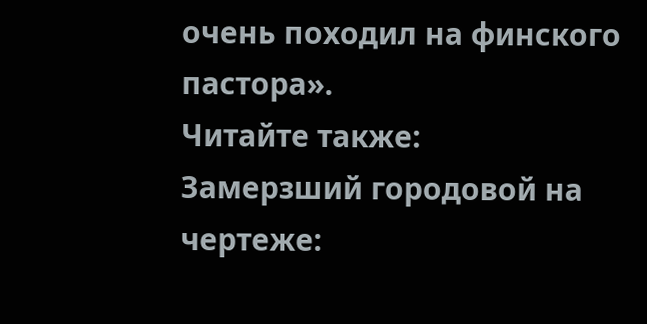очень походил на финского пастора».
Читайте также:
Замерзший городовой на чертеже: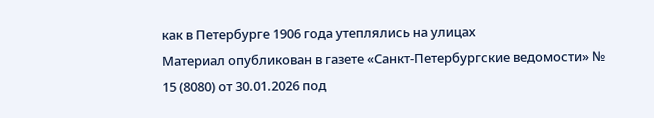как в Петербурге 1906 года утеплялись на улицах
Материал опубликован в газете «Санкт-Петербургские ведомости» № 15 (8080) от 30.01.2026 под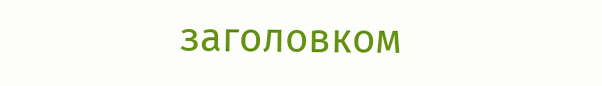заголовком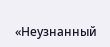«Неузнанный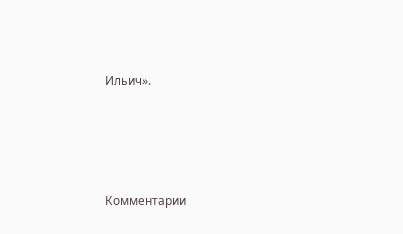Ильич».





Комментарии